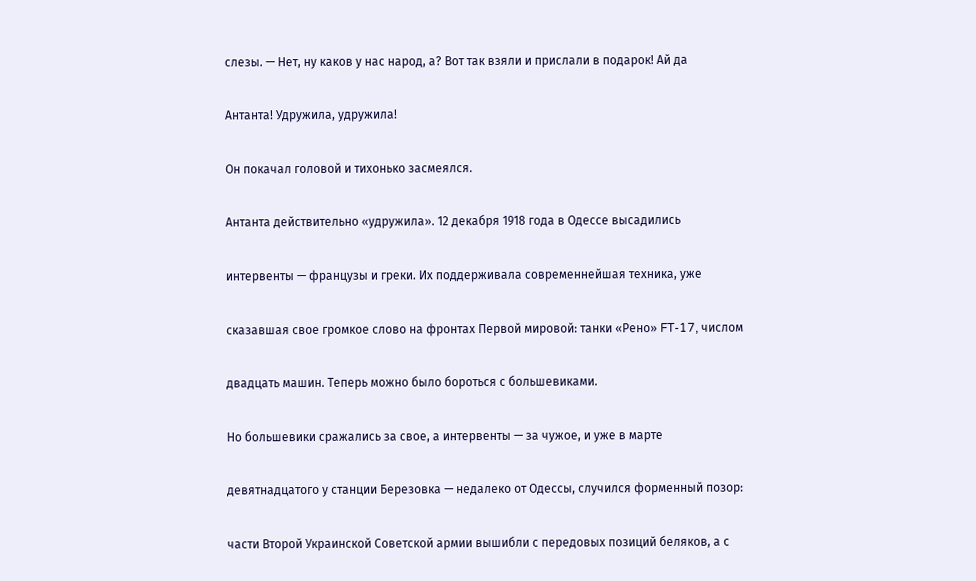слезы. — Нет, ну каков у нас народ, а? Вот так взяли и прислали в подарок! Ай да

Антанта! Удружила, удружила!

Он покачал головой и тихонько засмеялся.

Антанта действительно «удружила». 12 декабря 1918 года в Одессе высадились

интервенты — французы и греки. Их поддерживала современнейшая техника, уже

сказавшая свое громкое слово на фронтах Первой мировой: танки «Рено» FT-17, числом

двадцать машин. Теперь можно было бороться с большевиками.

Но большевики сражались за свое, а интервенты — за чужое, и уже в марте

девятнадцатого у станции Березовка — недалеко от Одессы, случился форменный позор:

части Второй Украинской Советской армии вышибли с передовых позиций беляков, а с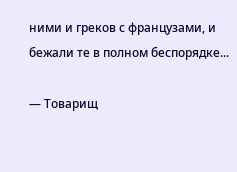ними и греков с французами, и бежали те в полном беспорядке...

— Товарищ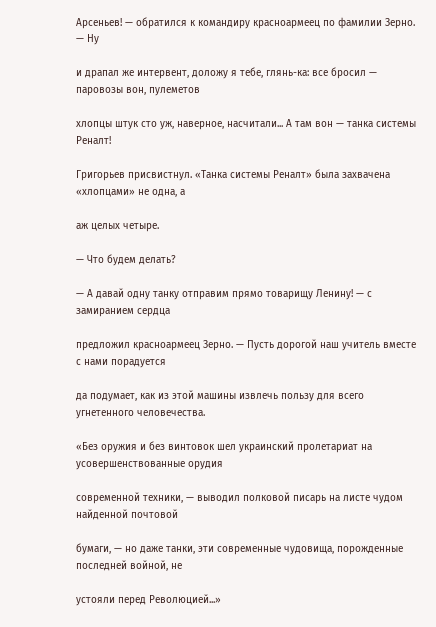Арсеньев! — обратился к командиру красноармеец по фамилии Зерно. — Ну

и драпал же интервент, доложу я тебе, глянь-ка: все бросил — паровозы вон, пулеметов

хлопцы штук сто уж, наверное, насчитали... А там вон — танка системы Реналт!

Григорьев присвистнул. «Танка системы Реналт» была захвачена «хлопцами» не одна, а

аж целых четыре.

— Что будем делать?

— А давай одну танку отправим прямо товарищу Ленину! — с замиранием сердца

предложил красноармеец Зерно. — Пусть дорогой наш учитель вместе с нами порадуется

да подумает, как из этой машины извлечь пользу для всего угнетенного человечества.

«Без оружия и без винтовок шел украинский пролетариат на усовершенствованные орудия

современной техники, — выводил полковой писарь на листе чудом найденной почтовой

бумаги, — но даже танки, эти современные чудовища, порожденные последней войной, не

устояли перед Революцией...»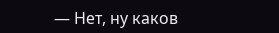— Нет, ну каков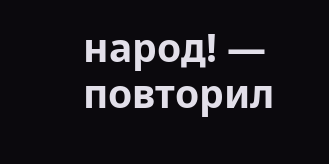народ! — повторил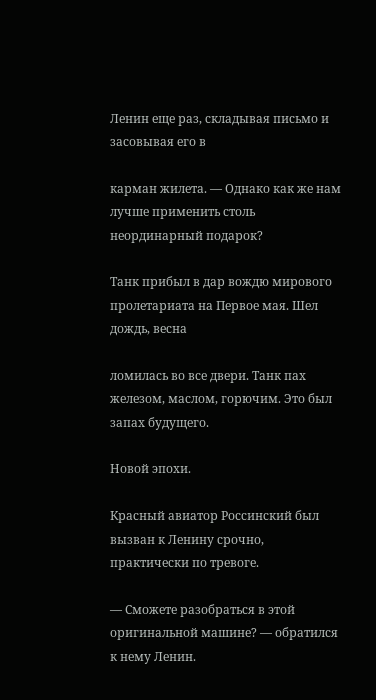Ленин еще раз, складывая письмо и засовывая его в

карман жилета. — Однако как же нам лучше применить столь неординарный подарок?

Танк прибыл в дар вождю мирового пролетариата на Первое мая. Шел дождь, весна

ломилась во все двери. Танк пах железом, маслом, горючим. Это был запах будущего.

Новой эпохи.

Красный авиатор Россинский был вызван к Ленину срочно, практически по тревоге.

— Сможете разобраться в этой оригинальной машине? — обратился к нему Ленин.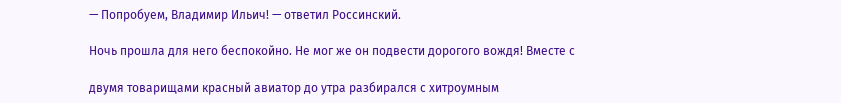— Попробуем, Владимир Ильич! — ответил Россинский.

Ночь прошла для него беспокойно. Не мог же он подвести дорогого вождя! Вместе с

двумя товарищами красный авиатор до утра разбирался с хитроумным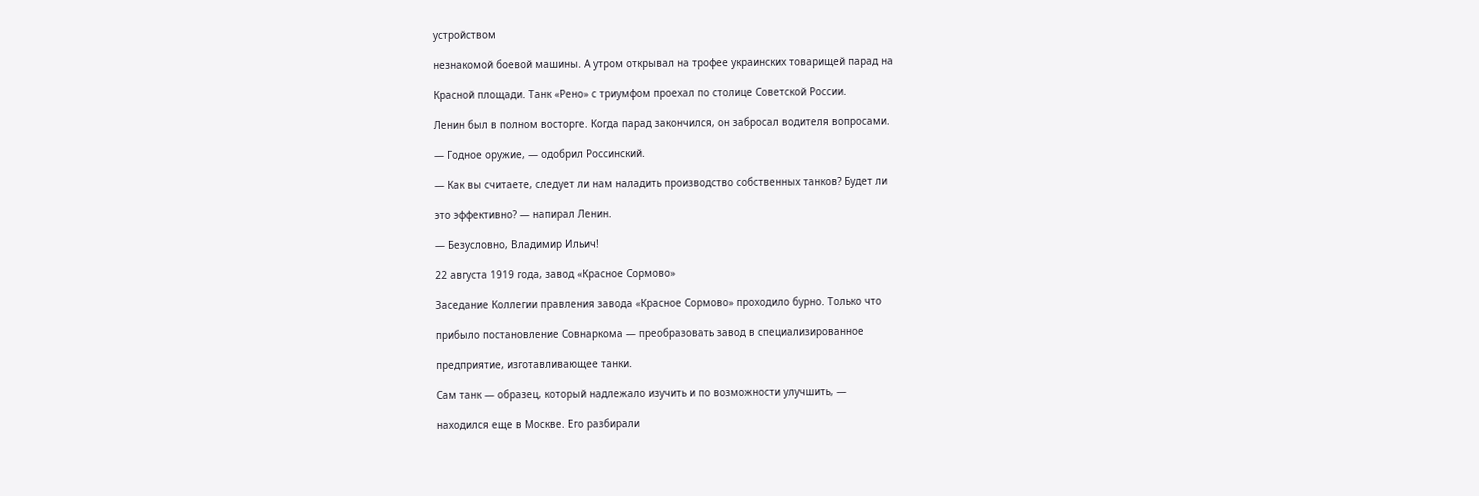устройством

незнакомой боевой машины. А утром открывал на трофее украинских товарищей парад на

Красной площади. Танк «Рено» с триумфом проехал по столице Советской России.

Ленин был в полном восторге. Когда парад закончился, он забросал водителя вопросами.

— Годное оружие, — одобрил Россинский.

— Как вы считаете, следует ли нам наладить производство собственных танков? Будет ли

это эффективно? — напирал Ленин.

— Безусловно, Владимир Ильич!

22 августа 1919 года, завод «Красное Сормово»

Заседание Коллегии правления завода «Красное Сормово» проходило бурно. Только что

прибыло постановление Совнаркома — преобразовать завод в специализированное

предприятие, изготавливающее танки.

Сам танк — образец, который надлежало изучить и по возможности улучшить, —

находился еще в Москве. Его разбирали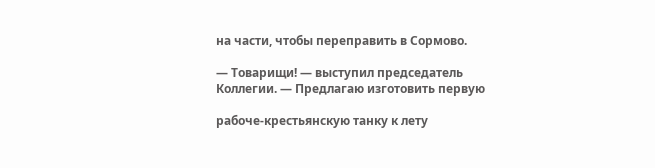на части, чтобы переправить в Сормово.

— Товарищи! — выступил председатель Коллегии. — Предлагаю изготовить первую

рабоче-крестьянскую танку к лету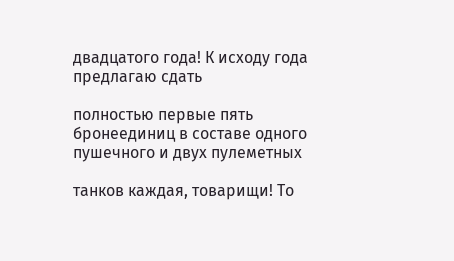двадцатого года! К исходу года предлагаю сдать

полностью первые пять бронеединиц в составе одного пушечного и двух пулеметных

танков каждая, товарищи! То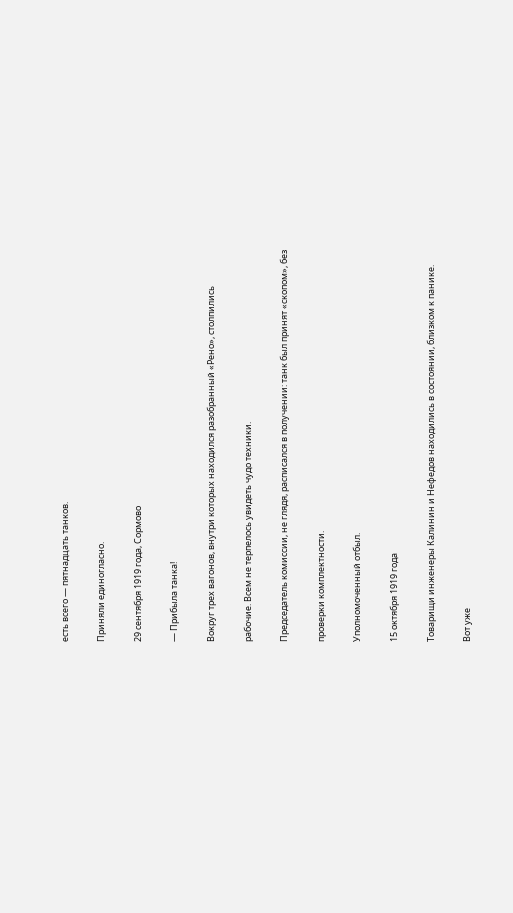есть всего — пятнадцать танков.

Приняли единогласно.

29 сентября 1919 года, Сормово

— Прибыла танка!

Вокруг трех вагонов, внутри которых находился разобранный «Рено», столпились

рабочие. Всем не терпелось увидеть чудо техники.

Председатель комиссии, не глядя, расписался в получении: танк был принят «скопом», без

проверки комплектности.

Уполномоченный отбыл.

15 октября 1919 года

Товарищи инженеры Калинин и Нефедов находились в состоянии, близком к панике.

Вот уже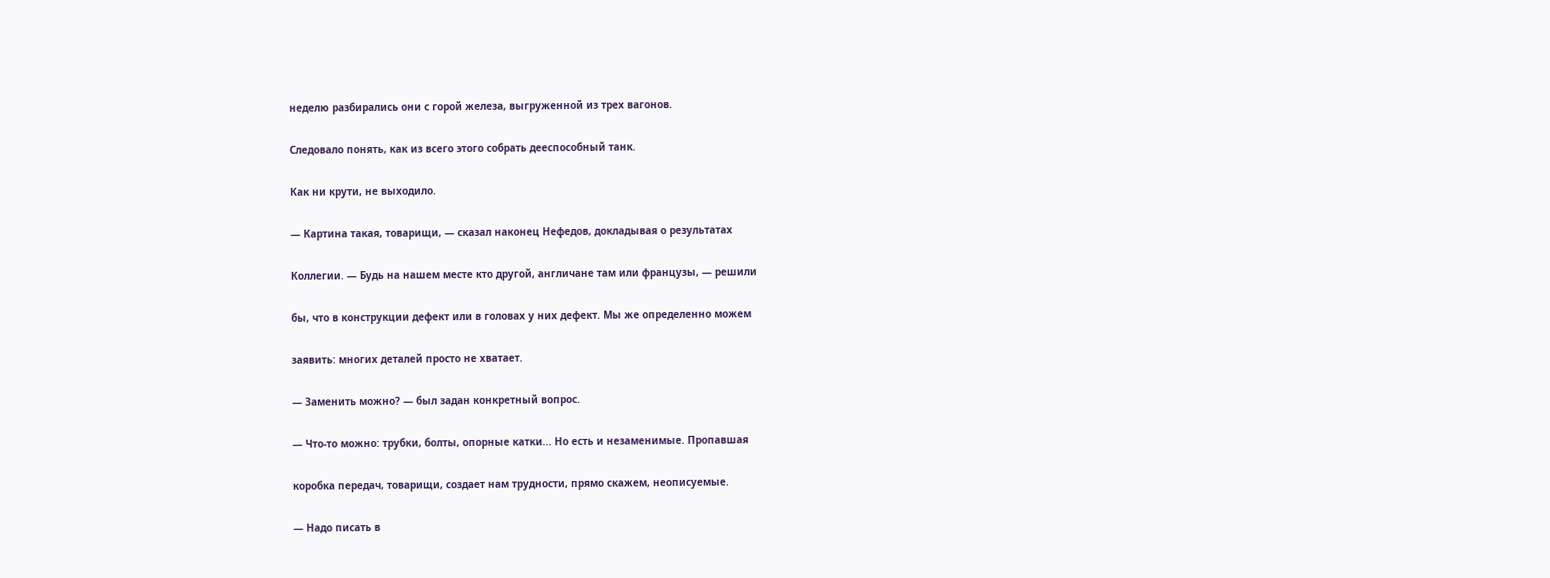неделю разбирались они с горой железа, выгруженной из трех вагонов.

Следовало понять, как из всего этого собрать дееспособный танк.

Как ни крути, не выходило.

— Картина такая, товарищи, — сказал наконец Нефедов, докладывая о результатах

Коллегии. — Будь на нашем месте кто другой, англичане там или французы, — решили

бы, что в конструкции дефект или в головах у них дефект. Мы же определенно можем

заявить: многих деталей просто не хватает.

— Заменить можно? — был задан конкретный вопрос.

— Что-то можно: трубки, болты, опорные катки... Но есть и незаменимые. Пропавшая

коробка передач, товарищи, создает нам трудности, прямо скажем, неописуемые.

— Надо писать в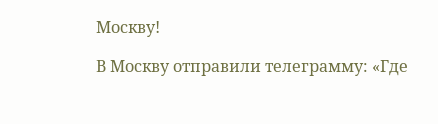Москву!

В Москву отправили телеграмму: «Где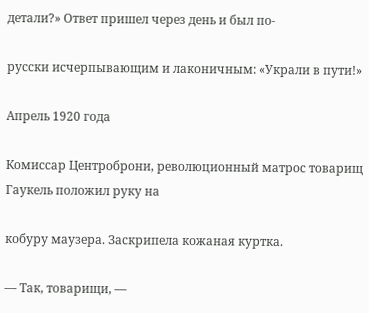детали?» Ответ пришел через день и был по-

русски исчерпывающим и лаконичным: «Украли в пути!»

Апрель 1920 года

Комиссар Центроброни, революционный матрос товарищ Гаукель положил руку на

кобуру маузера. Заскрипела кожаная куртка.

— Так, товарищи, —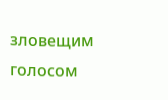зловещим голосом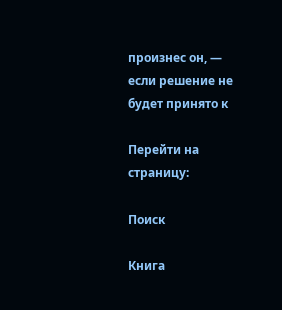произнес он, — если решение не будет принято к

Перейти на страницу:

Поиск

Книга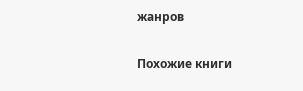жанров

Похожие книги